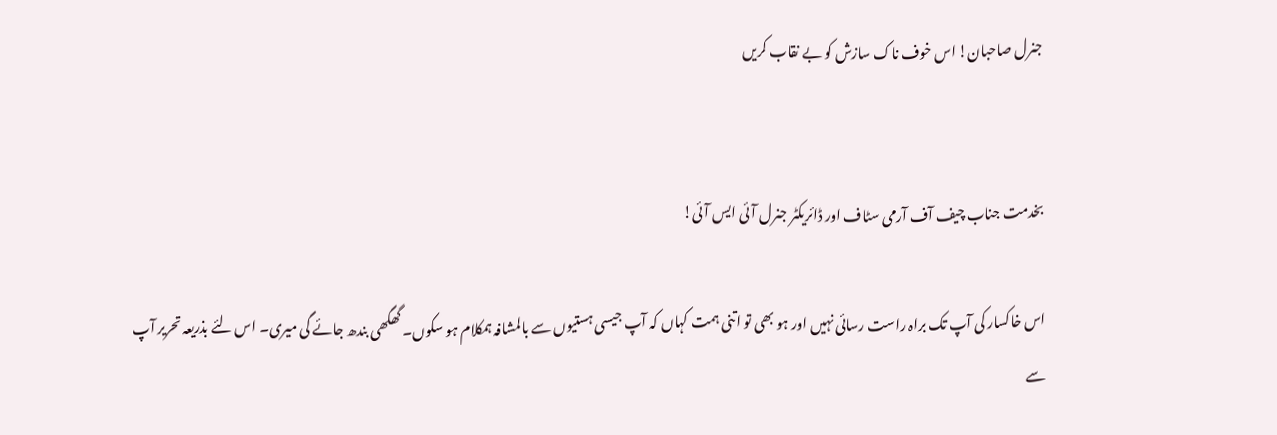جنرل صاحبان! اس خوف ناک سازش کو بے نقاب کریں


بخدمت جناب چیف آف آرمی سٹاف اور ڈائریکٹر جنرل آئی ایس آئی!

اس خاکسار کی آپ تک براہ راست رسائی نہیں اور ہو بھی تو اتنی ہمت کہاں کہ آپ جیسی ہستیوں سے بالمشافہ ہمکلام ہو سکوں۔ گھگھی بندھ جائے گی میری۔ اس لئے بذریعہ تحریر آپ سے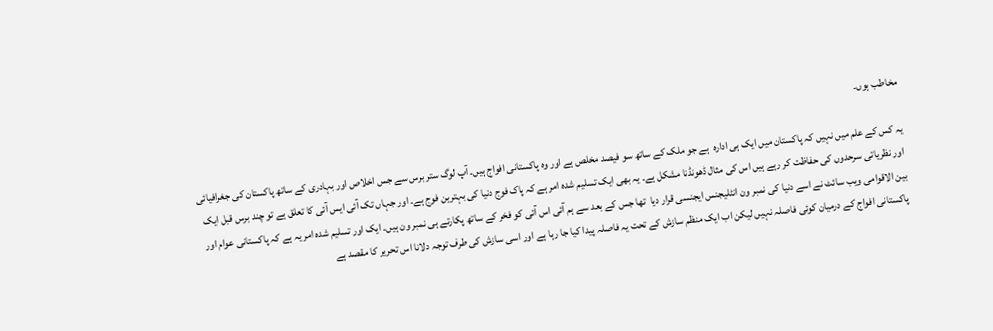مخاطب ہوں۔

یہ کس کے علم میں نہیں کہ پاکستان میں ایک ہی ادارہ  ہے جو ملک کے ساتھ سو فیصد مخلص ہے اور وہ پاکستانی افواج ہیں۔ آپ لوگ ستر برس سے جس اخلاص اور بہادری کے ساتھ پاکستان کی جغرافیائی اور نظریاتی سرحدوں کی حفاظت کر رہے ہیں اس کی مثال ڈھونڈنا مشکل ہے۔ یہ بھی ایک تسلیم شدہ امر ہے کہ پاک فوج دنیا کی بہترین فوج ہے۔ اور جہاں تک آئی ایس آئی کا تعلق ہے تو چند برس قبل ایک بین الاقوامی ویب سائٹ نے اسے دنیا کی نمبر ون انٹلیجنس ایجنسی قرار دیا  تھا جس کے بعد سے ہم آئی اس آئی کو فخر کے ساتھ پکارتے ہی نمبر ون ہیں۔ ایک اور تسلیم شدہ امر یہ ہے کہ پاکستانی عوام اور پاکستانی افواج کے درمیان کوئی فاصلہ نہیں لیکن اب ایک منظم سازش کے تحت یہ فاصلہ پیدا کیا جا رہا ہے اور اسی سازش کی طرف توجہ دلانا اس تحریر کا مقصد ہے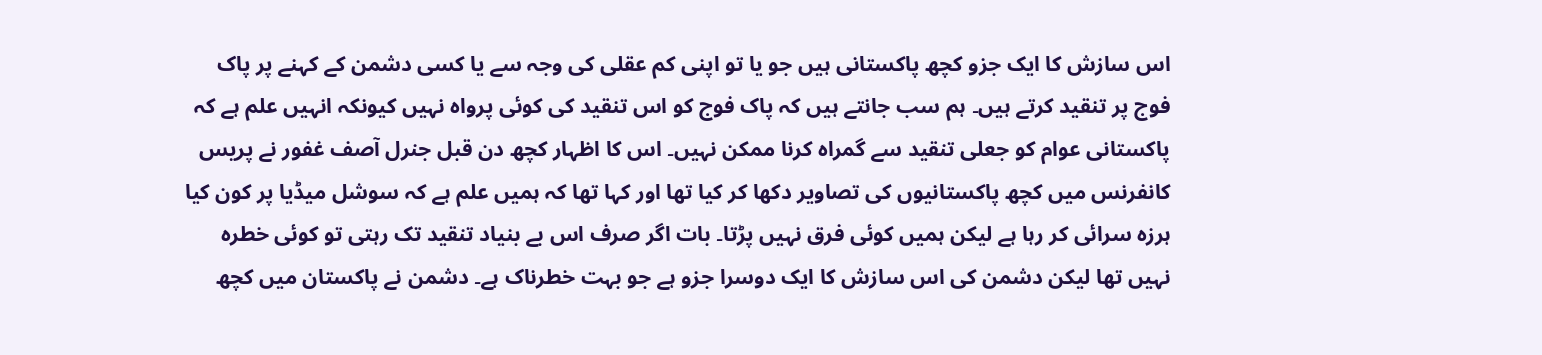اس سازش کا ایک جزو کچھ پاکستانی ہیں جو یا تو اپنی کم عقلی کی وجہ سے یا کسی دشمن کے کہنے پر پاک فوج پر تنقید کرتے ہیں۔ ہم سب جانتے ہیں کہ پاک فوج کو اس تنقید کی کوئی پرواہ نہیں کیونکہ انہیں علم ہے کہ پاکستانی عوام کو جعلی تنقید سے گمراہ کرنا ممکن نہیں۔ اس کا اظہار کچھ دن قبل جنرل آصف غفور نے پریس کانفرنس میں کچھ پاکستانیوں کی تصاویر دکھا کر کیا تھا اور کہا تھا کہ ہمیں علم ہے کہ سوشل میڈیا پر کون کیا ہرزہ سرائی کر رہا ہے لیکن ہمیں کوئی فرق نہیں پڑتا۔ بات اگر صرف اس بے بنیاد تنقید تک رہتی تو کوئی خطرہ نہیں تھا لیکن دشمن کی اس سازش کا ایک دوسرا جزو ہے جو بہت خطرناک ہے۔ دشمن نے پاکستان میں کچھ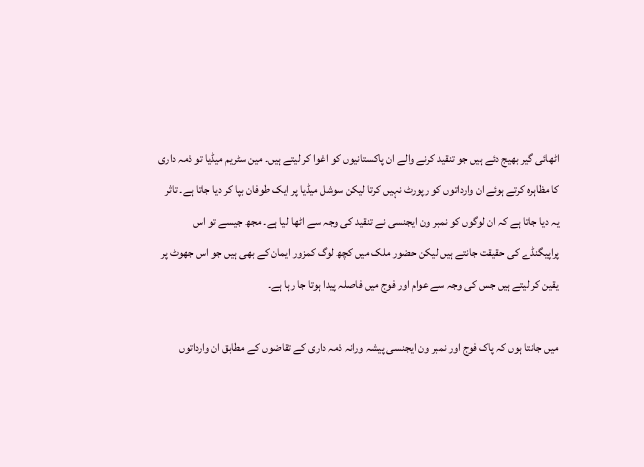اٹھائی گیر بھیج دئے ہیں جو تنقید کرنے والے ان پاکستانیوں کو اغوا کر لیتے ہیں۔ مین سٹریم میڈیا تو ذمہ داری کا مظاہرہ کرتے ہوئے ان وارداتوں کو رپورٹ نہیں کرتا لیکن سوشل میڈیا پر ایک طوفان بپا کر دیا جاتا ہے۔ تاثر یہ دیا جاتا ہے کہ ان لوگوں کو نمبر ون ایجنسی نے تنقید کی وجہ سے اٹھا لیا ہے۔ مجھ جیسے تو اس پراپیگنڈے کی حقیقت جانتے ہیں لیکن حضور ملک میں کچھ لوگ کمزور ایمان کے بھی ہیں جو اس جھوٹ پر یقین کر لیتے ہیں جس کی وجہ سے عوام اور فوج میں فاصلہ پیدا ہوتا جا رہا ہے۔

میں جانتا ہوں کہ پاک فوج اور نمبر ون ایجنسی پیشہ ورانہ ذمہ داری کے تقاضوں کے مطابق ان وارداتوں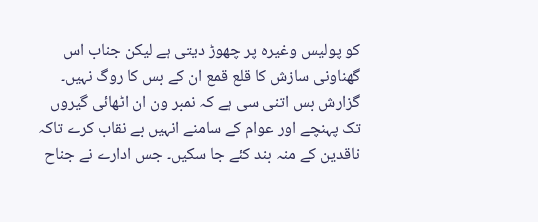کو پولیس وغیرہ پر چھوڑ دیتی ہے لیکن جناب اس گھناونی سازش کا قلع قمع ان کے بس کا روگ نہیں۔ گزارش بس اتنی سی ہے کہ نمبر ون ان اٹھائی گیروں تک پہنچے اور عوام کے سامنے انہیں بے نقاب کرے تاکہ ناقدین کے منہ بند کئے جا سکیں۔ جس ادارے نے جناح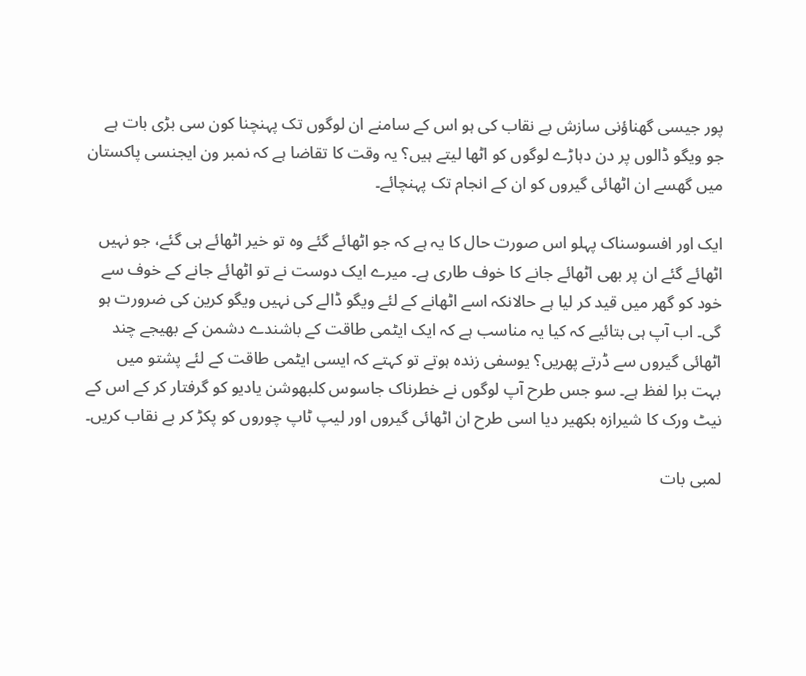پور جیسی گھناؤنی سازش بے نقاب کی ہو اس کے سامنے ان لوگوں تک پہنچنا کون سی بڑی بات ہے جو ویگو ڈالوں پر دن دہاڑے لوگوں کو اٹھا لیتے ہیں؟ یہ وقت کا تقاضا ہے کہ نمبر ون ایجنسی پاکستان میں گھسے ان اٹھائی گیروں کو ان کے انجام تک پہنچائے۔

ایک اور افسوسناک پہلو اس صورت حال کا یہ ہے کہ جو اٹھائے گئے وہ تو خیر اٹھائے ہی گئے، جو نہیں اٹھائے گئے ان پر بھی اٹھائے جانے کا خوف طاری ہے۔ میرے ایک دوست نے تو اٹھائے جانے کے خوف سے خود کو گھر میں قید کر لیا ہے حالانکہ اسے اٹھانے کے لئے ویگو ڈالے کی نہیں ویگو کرین کی ضرورت ہو گی۔ اب آپ ہی بتائیے کہ کیا یہ مناسب ہے کہ ایک ایٹمی طاقت کے باشندے دشمن کے بھیجے چند اٹھائی گیروں سے ڈرتے پھریں؟ یوسفی زندہ ہوتے تو کہتے کہ ایسی ایٹمی طاقت کے لئے پشتو میں بہت برا لفظ ہے۔ سو جس طرح آپ لوگوں نے خطرناک جاسوس کلبھوشن یادیو کو گرفتار کر کے اس کے نیٹ ورک کا شیرازہ بکھیر دیا اسی طرح ان اٹھائی گیروں اور لیپ ٹاپ چوروں کو پکڑ کر بے نقاب کریں۔

لمبی بات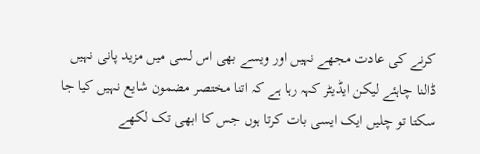کرنے کی عادت مجھے نہیں اور ویسے بھی اس لسی میں مزید پانی نہیں ڈالنا چاہئے لیکن ایڈیٹر کہہ رہا ہے کہ اتنا مختصر مضمون شایع نہیں کیا جا سکتا تو چلیں ایک ایسی بات کرتا ہوں جس کا ابھی تک لکھے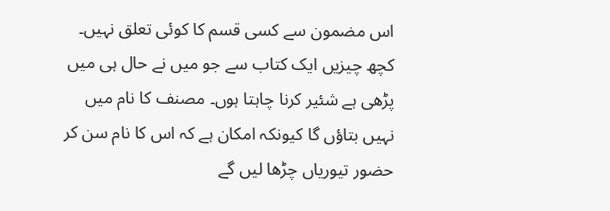اس مضمون سے کسی قسم کا کوئی تعلق نہیں۔ کچھ چیزیں ایک کتاب سے جو میں نے حال ہی میں پڑھی ہے شئیر کرنا چاہتا ہوں۔ مصنف کا نام میں نہیں بتاؤں گا کیونکہ امکان ہے کہ اس کا نام سن کر حضور تیوریاں چڑھا لیں گے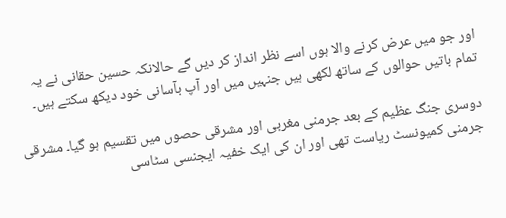اور جو میں عرض کرنے والا ہوں اسے نظر انداز کر دیں گے حالانکہ حسین حقانی نے یہ تمام باتیں حوالوں کے ساتھ لکھی ہیں جنہیں میں اور آپ بآسانی خود دیکھ سکتے ہیں۔

دوسری جنگ عظیم کے بعد جرمنی مغربی اور مشرقی حصوں میں تقسیم ہو گیا۔ مشرقی جرمنی کمیونسٹ ریاست تھی اور ان کی ایک خفیہ ایجنسی سٹاسی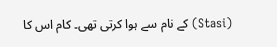(Stasi) کے نام سے ہوا کرتی تھی۔ کام اس کا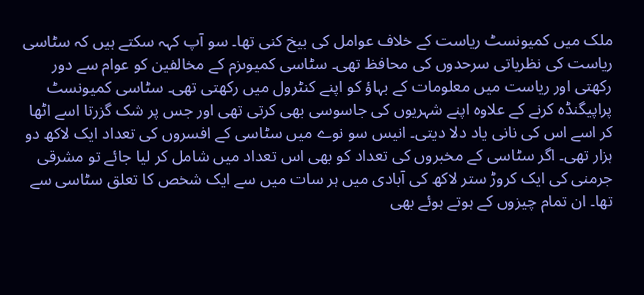ملک میں کمیونسٹ ریاست کے خلاف عوامل کی بیخ کنی تھا۔ سو آپ کہہ سکتے ہیں کہ سٹاسی ریاست کی نظریاتی سرحدوں کی محافظ تھی۔ سٹاسی کمیوںزم کے مخالفین کو عوام سے دور رکھتی اور ریاست میں معلومات کے بہاؤ کو اپنے کنٹرول میں رکھتی تھی۔ سٹاسی کمیونسٹ پراپیگنڈہ کرنے کے علاوہ اپنے شہریوں کی جاسوسی بھی کرتی تھی اور جس پر شک گزرتا اسے اٹھا کر اسے اس کی نانی یاد دلا دیتی۔ انیس سو نوے میں سٹاسی کے افسروں کی تعداد ایک لاکھ دو ہزار تھی۔ اگر سٹاسی کے مخبروں کی تعداد کو بھی اس تعداد میں شامل کر لیا جائے تو مشرقی جرمنی کی ایک کروڑ ستر لاکھ کی آبادی میں ہر سات میں سے ایک شخص کا تعلق سٹاسی سے تھا۔ ان تمام چیزوں کے ہوتے ہوئے بھی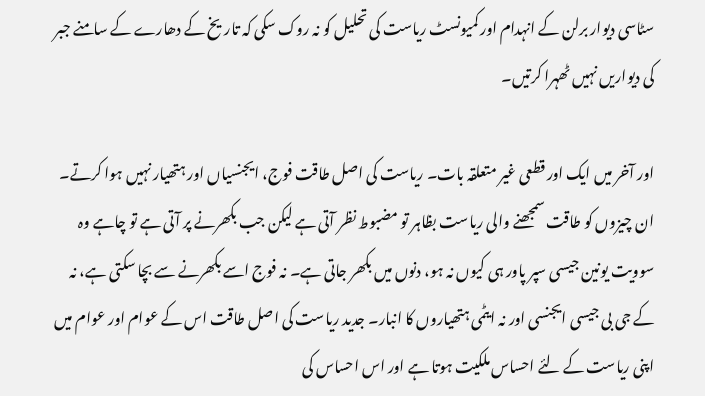سٹاسی دیوار برلن کے انہدام اور کمیونسٹ ریاست کی تحلیل کو نہ روک سکی کہ تاریخ کے دھارے کے سامنے جبر کی دیواریں نہیں ٹھہرا کرتیں۔

اور آخر میں ایک اور قطعی غیر متعلقہ بات۔ ریاست کی اصل طاقت فوج، ایجنسیاں اور ہتھیار نہیں ہوا کرتے۔ ان چیزوں کو طاقت سمجھنے والی ریاست بظاہر تو مضبوط نظر آتی ہے لیکن جب بکھرنے پر آتی ہے تو چاہے وہ سوویت یونین جیسی سپر پاور ہی کیوں نہ ہو، دنوں میں بکھر جاتی ہے۔ نہ فوج اسے بکھرنے سے بچا سکتی ہے، نہ کے جی بی جیسی ایجنسی اور نہ ایٹمی ہتھیاروں کا انبار۔ جدید ریاست کی اصل طاقت اس کے عوام اور عوام میں اپنی ریاست کے لئے احساس ملکیت ہوتا ہے اور اس احساس کی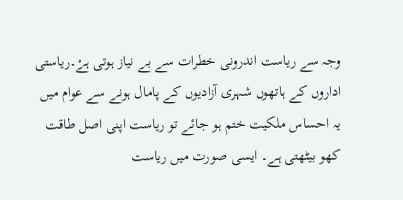وجہ سے ریاست اندرونی خطرات سے بے نیاز ہوتی ہےْ۔ریاستی اداروں کے ہاتھوں شہری آزادیوں کے پامال ہونے سے عوام میں یہ احساس ملکیت ختم ہو جائے تو ریاست اپنی اصل طاقت کھو بیٹھتی ہے۔ ایسی صورت میں ریاست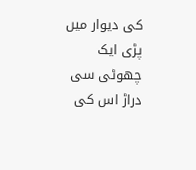کی دیوار میں پڑی ایک چھوٹی سی دراڑ اس کی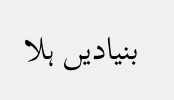بنیادیں ہلا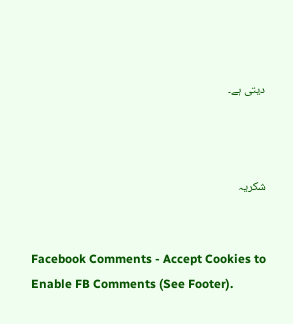دیتی ہے۔



شکریہ


Facebook Comments - Accept Cookies to Enable FB Comments (See Footer).